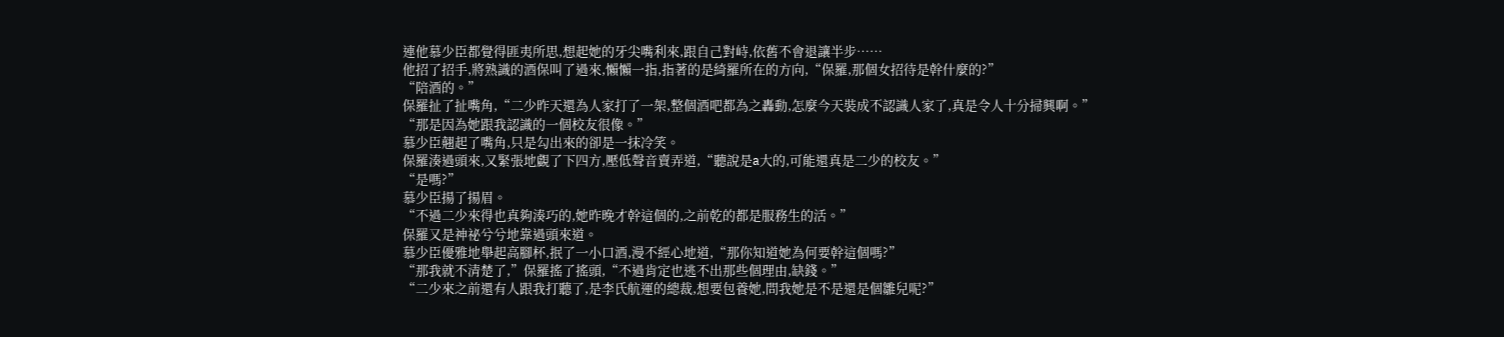連他慕少臣都覺得匪夷所思,想起她的牙尖嘴利來,跟自己對峙,依舊不會退讓半步……
他招了招手,將熟識的酒保叫了過來,懶懶一指,指著的是綺羅所在的方向,“保羅,那個女招待是幹什麼的?”
“陪酒的。”
保羅扯了扯嘴角,“二少昨天還為人家打了一架,整個酒吧都為之轟動,怎麼今天裝成不認識人家了,真是令人十分掃興啊。”
“那是因為她跟我認識的一個校友很像。”
慕少臣翹起了嘴角,只是勾出來的卻是一抹冷笑。
保羅湊過頭來,又緊張地覷了下四方,壓低聲音賣弄道,“聽說是a大的,可能還真是二少的校友。”
“是嗎?”
慕少臣揚了揚眉。
“不過二少來得也真夠湊巧的,她昨晚才幹這個的,之前乾的都是服務生的活。”
保羅又是神祕兮兮地靠過頭來道。
慕少臣優雅地舉起高腳杯,抿了一小口酒,漫不經心地道,“那你知道她為何要幹這個嗎?”
“那我就不清楚了,”保羅搖了搖頭,“不過肯定也逃不出那些個理由,缺錢。”
“二少來之前還有人跟我打聽了,是李氏航運的總裁,想要包養她,問我她是不是還是個雛兒呢?”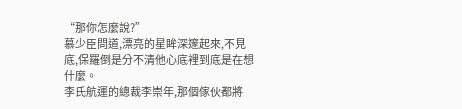“那你怎麼說?”
慕少臣問道,漂亮的星眸深邃起來,不見底,保羅倒是分不清他心底裡到底是在想什麼。
李氏航運的總裁李崇年,那個傢伙都將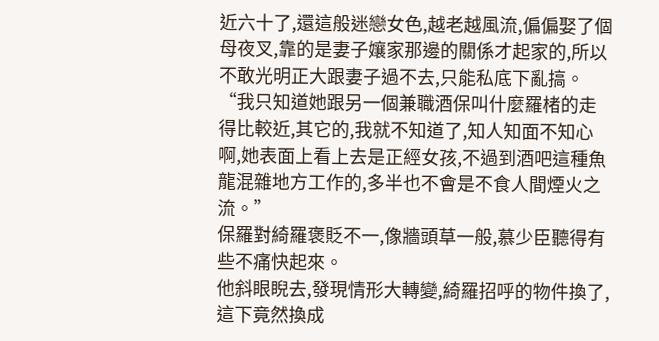近六十了,還這般迷戀女色,越老越風流,偏偏娶了個母夜叉,靠的是妻子孃家那邊的關係才起家的,所以不敢光明正大跟妻子過不去,只能私底下亂搞。
“我只知道她跟另一個兼職酒保叫什麼羅楮的走得比較近,其它的,我就不知道了,知人知面不知心啊,她表面上看上去是正經女孩,不過到酒吧這種魚龍混雜地方工作的,多半也不會是不食人間煙火之流。”
保羅對綺羅褒貶不一,像牆頭草一般,慕少臣聽得有些不痛快起來。
他斜眼睨去,發現情形大轉變,綺羅招呼的物件換了,這下竟然換成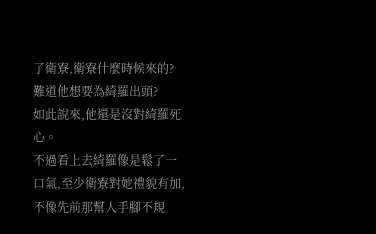了衛寮,衛寮什麼時候來的?
難道他想要為綺羅出頭?
如此說來,他還是沒對綺羅死心。
不過看上去綺羅像是鬆了一口氣,至少衛寮對她禮貌有加,不像先前那幫人手腳不規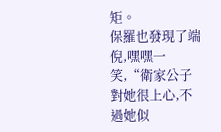矩。
保羅也發現了端倪,嘿嘿一笑,“衛家公子對她很上心,不過她似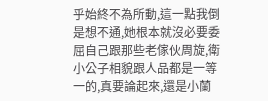乎始終不為所動,這一點我倒是想不通,她根本就沒必要委屈自己跟那些老傢伙周旋,衛小公子相貌跟人品都是一等一的,真要論起來,還是小蘭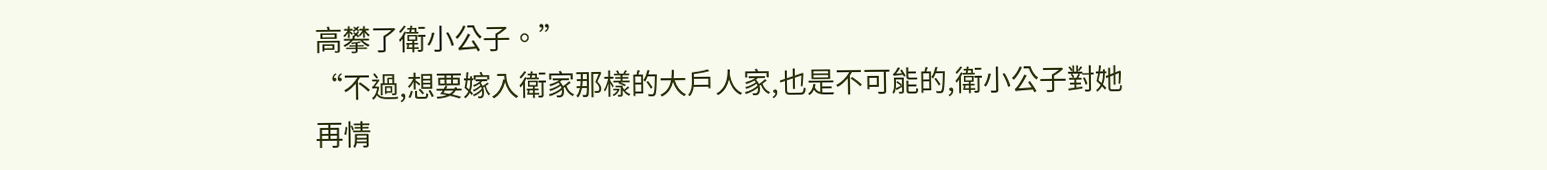高攀了衛小公子。”
“不過,想要嫁入衛家那樣的大戶人家,也是不可能的,衛小公子對她再情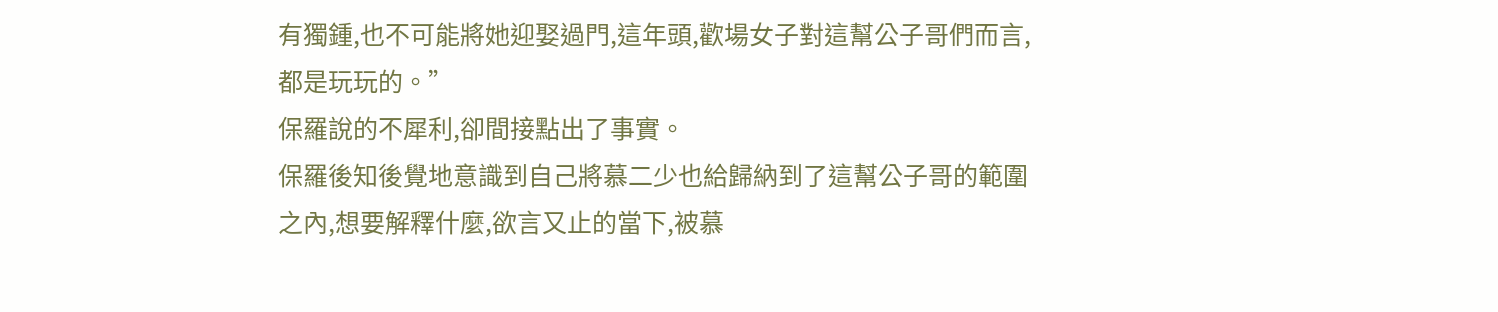有獨鍾,也不可能將她迎娶過門,這年頭,歡場女子對這幫公子哥們而言,都是玩玩的。”
保羅說的不犀利,卻間接點出了事實。
保羅後知後覺地意識到自己將慕二少也給歸納到了這幫公子哥的範圍之內,想要解釋什麼,欲言又止的當下,被慕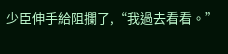少臣伸手給阻攔了,“我過去看看。”